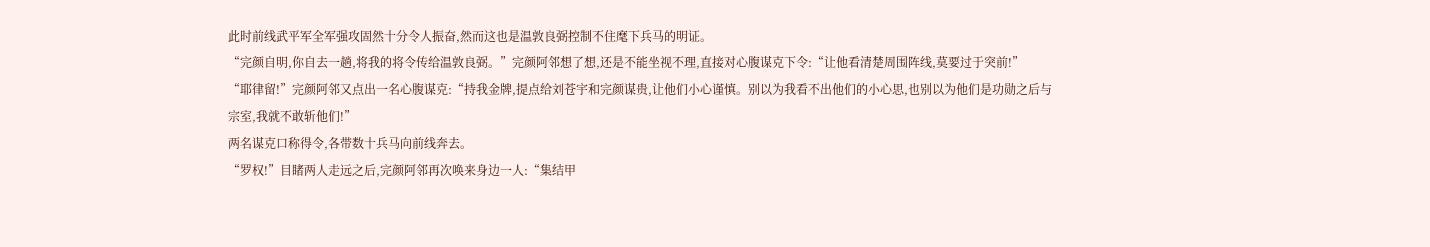此时前线武平军全军强攻固然十分令人振奋,然而这也是温敦良弼控制不住麾下兵马的明证。
“完颜自明,你自去一趟,将我的将令传给温敦良弼。”完颜阿邻想了想,还是不能坐视不理,直接对心腹谋克下令:“让他看清楚周围阵线,莫要过于突前!”
“耶律留!”完颜阿邻又点出一名心腹谋克:“持我金牌,提点给刘苍宇和完颜谋贵,让他们小心谨慎。别以为我看不出他们的小心思,也别以为他们是功勋之后与宗室,我就不敢斩他们!”
两名谋克口称得令,各带数十兵马向前线奔去。
“罗权!”目睹两人走远之后,完颜阿邻再次唤来身边一人:“集结甲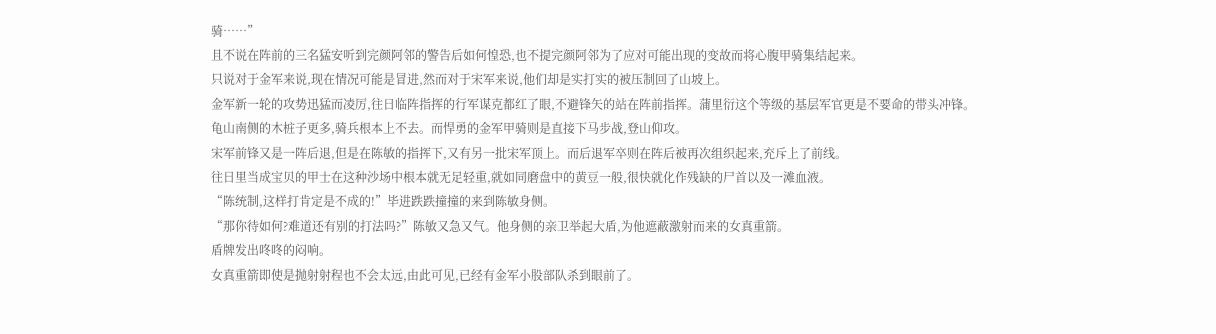骑……”
且不说在阵前的三名猛安听到完颜阿邻的警告后如何惶恐,也不提完颜阿邻为了应对可能出现的变故而将心腹甲骑集结起来。
只说对于金军来说,现在情况可能是冒进,然而对于宋军来说,他们却是实打实的被压制回了山坡上。
金军新一轮的攻势迅猛而凌厉,往日临阵指挥的行军谋克都红了眼,不避锋矢的站在阵前指挥。蒲里衍这个等级的基层军官更是不要命的带头冲锋。
龟山南侧的木桩子更多,骑兵根本上不去。而悍勇的金军甲骑则是直接下马步战,登山仰攻。
宋军前锋又是一阵后退,但是在陈敏的指挥下,又有另一批宋军顶上。而后退军卒则在阵后被再次组织起来,充斥上了前线。
往日里当成宝贝的甲士在这种沙场中根本就无足轻重,就如同磨盘中的黄豆一般,很快就化作残缺的尸首以及一滩血液。
“陈统制,这样打肯定是不成的!”毕进跌跌撞撞的来到陈敏身侧。
“那你待如何?难道还有别的打法吗?”陈敏又急又气。他身侧的亲卫举起大盾,为他遮蔽激射而来的女真重箭。
盾牌发出咚咚的闷响。
女真重箭即使是抛射射程也不会太远,由此可见,已经有金军小股部队杀到眼前了。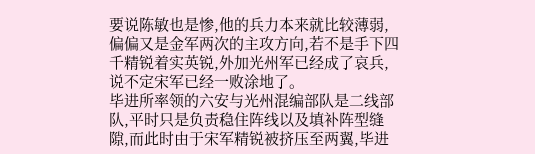要说陈敏也是惨,他的兵力本来就比较薄弱,偏偏又是金军两次的主攻方向,若不是手下四千精锐着实英锐,外加光州军已经成了哀兵,说不定宋军已经一败涂地了。
毕进所率领的六安与光州混编部队是二线部队,平时只是负责稳住阵线以及填补阵型缝隙,而此时由于宋军精锐被挤压至两翼,毕进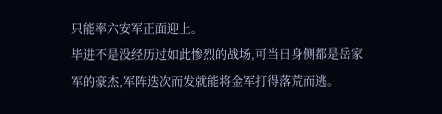只能率六安军正面迎上。
毕进不是没经历过如此惨烈的战场,可当日身侧都是岳家军的豪杰,军阵迭次而发就能将金军打得落荒而逃。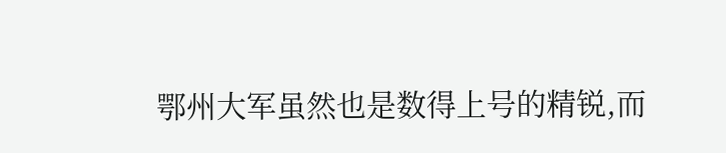鄂州大军虽然也是数得上号的精锐,而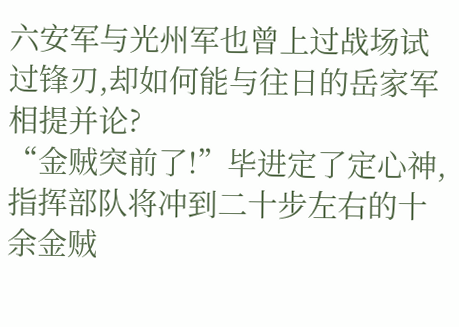六安军与光州军也曾上过战场试过锋刃,却如何能与往日的岳家军相提并论?
“金贼突前了!”毕进定了定心神,指挥部队将冲到二十步左右的十余金贼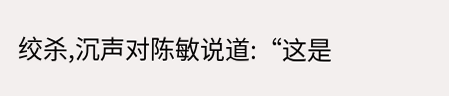绞杀,沉声对陈敏说道:“这是